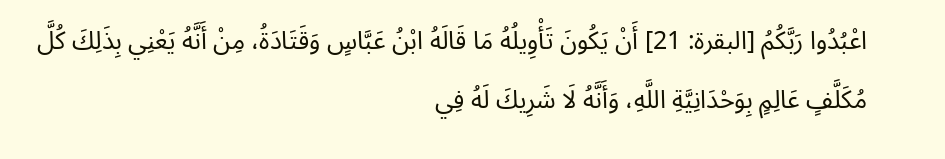اعْبُدُوا رَبَّكُمُ [البقرة: 21] أَنْ يَكُونَ تَأْوِيلُهُ مَا قَالَهُ ابْنُ عَبَّاسٍ وَقَتَادَةُ، مِنْ أَنَّهُ يَعْنِي بِذَلِكَ كُلَّ مُكَلَّفٍ عَالِمٍ بِوَحْدَانِيَّةِ اللَّهِ، وَأَنَّهُ لَا شَرِيكَ لَهُ فِي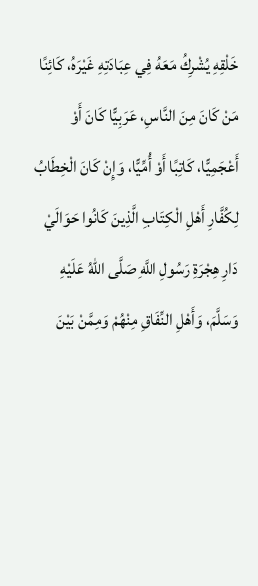خَلْقِهِ يُشْرِكُ مَعَهُ فِي عِبَادَتِهِ غَيْرَهُ، كَائِنًا مَنْ كَانَ مِنَ النَّاسِ، عَرَبِيًّا كَانَ أَوْ أَعْجَمِيًّا، كَاتِبًا أَوْ أُمِّيًّا، وَإِنْ كَانَ الْخِطَابُ لِكُفَّارِ أَهْلِ الْكِتَابِ الَّذِينَ كَانُوا حَوَالَيْ دَارِ هِجْرَةِ رَسُولِ اللَّهِ صَلَّى اللهُ عَلَيْهِ وَسَلَّمَ، وَأَهْلِ النِّفَاقِ مِنْهُمْ وَمِمَّنْ بَيْنَ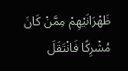ظَهْرَانَيْهِمْ مِمَّنْ كَانَ مُشْرِكًا فَانْتَقَلَ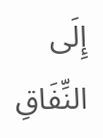إِلَى النِّفَاقِ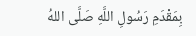بِمَقْدَمِ رَسُولِ اللَّهِ صَلَّى اللهُ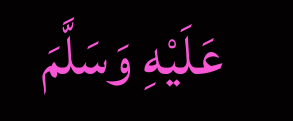عَلَيْهِ وَسَلَّمَ